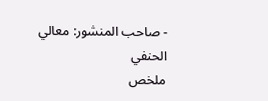- صاحب المنشور: معالي الحنفي
ملخص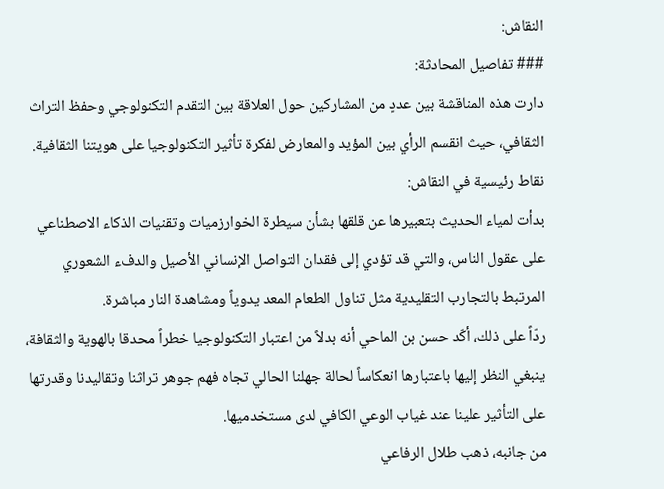النقاش:
### تفاصيل المحادثة:
دارت هذه المناقشة بين عددٍ من المشاركين حول العلاقة بين التقدم التكنولوجي وحفظ التراث الثقافي، حيث انقسم الرأي بين المؤيد والمعارض لفكرة تأثير التكنولوجيا على هويتنا الثقافية.
نقاط رئيسية في النقاش:
بدأت لمياء الحديث بتعبيرها عن قلقها بشأن سيطرة الخوارزميات وتقنيات الذكاء الاصطناعي على عقول الناس، والتي قد تؤدي إلى فقدان التواصل الإنساني الأصيل والدفء الشعوري المرتبط بالتجارب التقليدية مثل تناول الطعام المعد يدوياً ومشاهدة النار مباشرة.
ردّاً على ذلك، أكّد حسن بن الماحي أنه بدلاً من اعتبار التكنولوجيا خطراً محدقا بالهوية والثقافة، ينبغي النظر إليها باعتبارها انعكاساً لحالة جهلنا الحالي تجاه فهم جوهر تراثنا وتقاليدنا وقدرتها على التأثير علينا عند غياب الوعي الكافي لدى مستخدميها.
من جانبه، ذهب طلال الرفاعي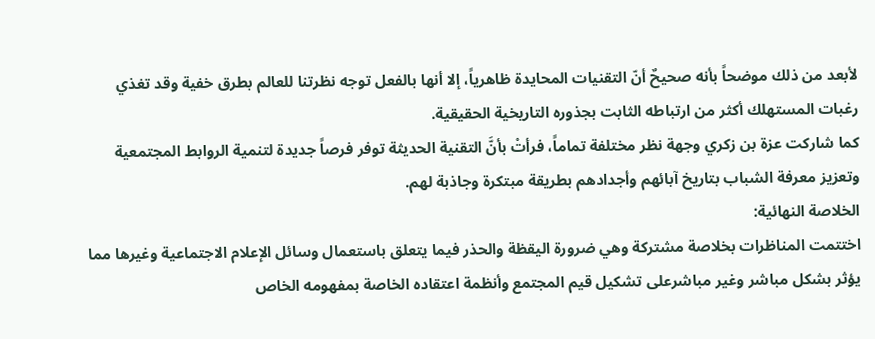لأبعد من ذلك موضحاً بأنه صحيحٌ أنّ التقنيات المحايدة ظاهرياً، إلا أنها بالفعل توجه نظرتنا للعالم بطرق خفية وقد تغذي رغبات المستهلك أكثر من ارتباطه الثابت بجذوره التاريخية الحقيقية.
كما شاركت عزة بن زكري وجهة نظر مختلفة تماماً، فرأتْ بأنَّ التقنية الحديثة توفر فرصاً جديدة لتنمية الروابط المجتمعية وتعزيز معرفة الشباب بتاريخ آبائهم وأجدادهم بطريقة مبتكرة وجاذبة لهم.
الخلاصة النهائية:
اختتمت المناظرات بخلاصة مشتركة وهي ضرورة اليقظة والحذر فيما يتعلق باستعمال وسائل الإعلام الاجتماعية وغيرها مما يؤثر بشكل مباشر وغير مباشرعلى تشكيل قيم المجتمع وأنظمة اعتقاده الخاصة بمفهومه الخاص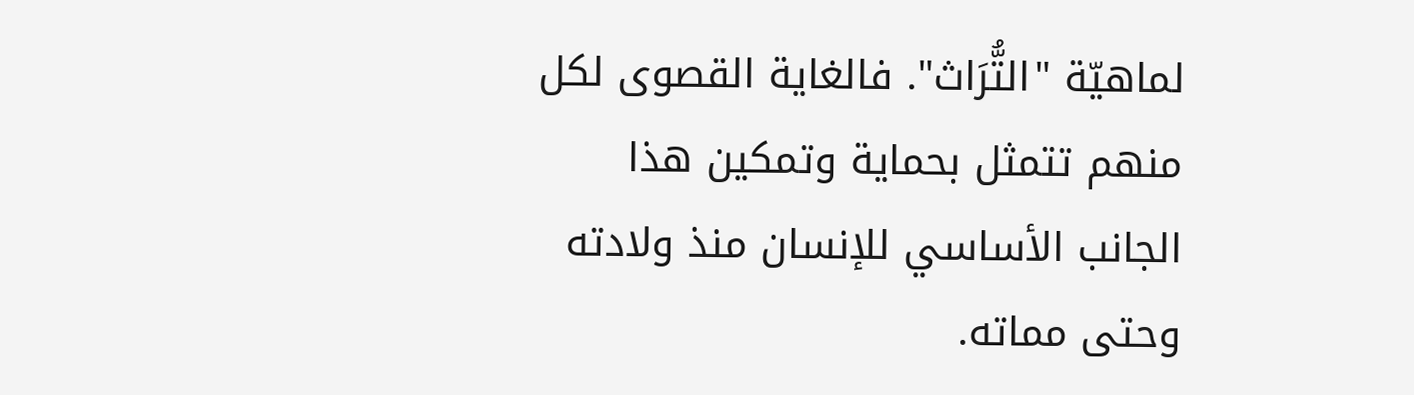لماهيّة "التُّرَاث". فالغاية القصوى لكل منهم تتمثل بحماية وتمكين هذا الجانب الأساسي للإنسان منذ ولادته وحتى مماته.